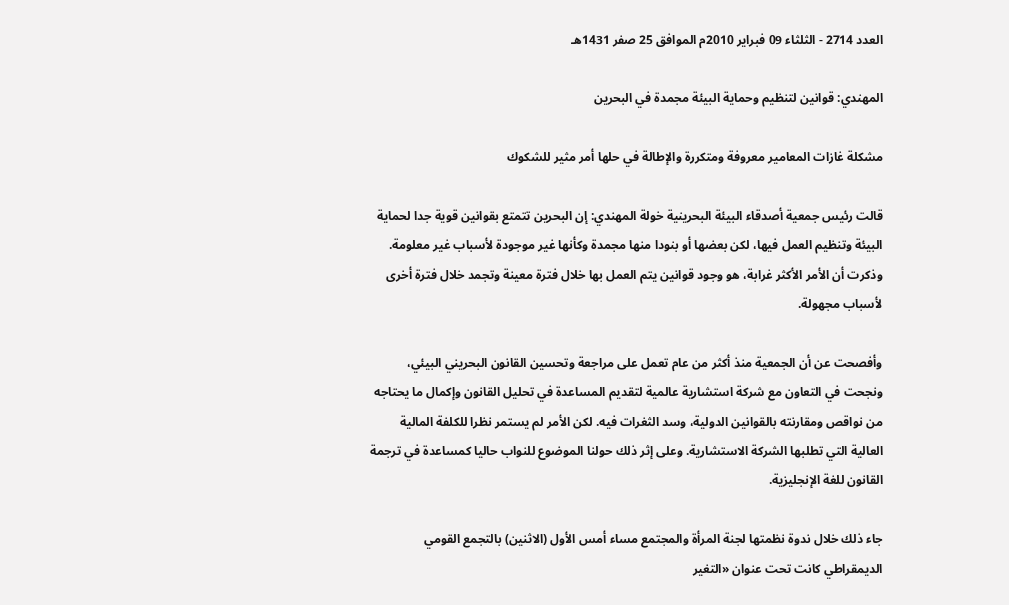العدد 2714 - الثلثاء 09 فبراير 2010م الموافق 25 صفر 1431هـ

المهندي: قوانين لتنظيم وحماية البيئة مجمدة في البحرين

مشكلة غازات المعامير معروفة ومتكررة والإطالة في حلها أمر مثير للشكوك

قالت رئيس جمعية أصدقاء البيئة البحرينية خولة المهندي: إن البحرين تتمتع بقوانين قوية جدا لحماية البيئة وتنظيم العمل فيها، لكن بعضها أو بنودا منها مجمدة وكأنها غير موجودة لأسباب غير معلومة. وذكرت أن الأمر الأكثر غرابة، هو وجود قوانين يتم العمل بها خلال فترة معينة وتجمد خلال فترة أخرى لأسباب مجهولة.

وأفصحت عن أن الجمعية منذ أكثر من عام تعمل على مراجعة وتحسين القانون البحريني البيئي، ونجحت في التعاون مع شركة استشارية عالمية لتقديم المساعدة في تحليل القانون وإكمال ما يحتاجه من نواقص ومقارنته بالقوانين الدولية، وسد الثغرات فيه. لكن الأمر لم يستمر نظرا للكلفة المالية العالية التي تطلبها الشركة الاستشارية. وعلى إثر ذلك حولنا الموضوع للنواب حاليا كمساعدة في ترجمة القانون للغة الإنجليزية.

جاء ذلك خلال ندوة نظمتها لجنة المرأة والمجتمع مساء أمس الأول (الاثنين) بالتجمع القومي الديمقراطي كانت تحت عنوان «التغير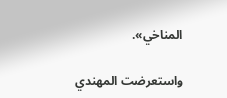المناخي».

واستعرضت المهندي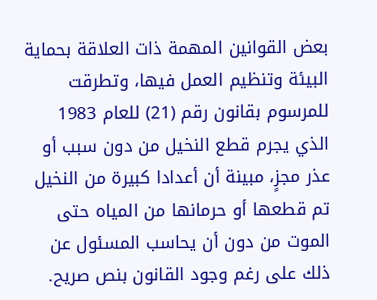بعض القوانين المهمة ذات العلاقة بحماية البيئة وتنظيم العمل فيها، وتطرقت للمرسوم بقانون رقم (21) للعام 1983 الذي يجرم قطع النخيل من دون سبب أو عذر مجزٍ، مبينة أن أعدادا كبيرة من النخيل تم قطعها أو حرمانها من المياه حتى الموت من دون أن يحاسب المسئول عن ذلك على رغم وجود القانون بنص صريح.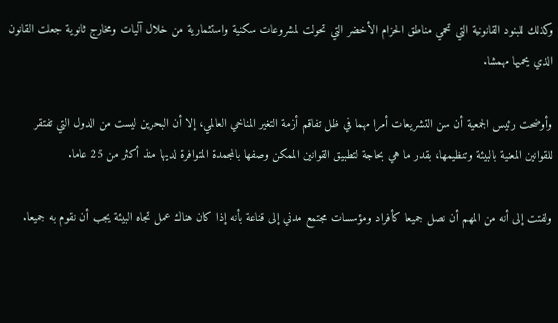وكذلك للبنود القانونية التي تحمي مناطق الحزام الأخضر التي تحولت لمشروعات سكنية واستثمارية من خلال آليات ومخارج ثانوية جعلت القانون الذي يحميها مهمشا.

وأوضحت رئيس الجمعية أن سن التشريعات أمرا مهما في ظل تفاقم أزمة التغير المناخي العالمي، إلا أن البحرين ليست من الدول التي تفتقر للقوانين المعنية بالبيئة وتنظيمها، بقدر ما هي بحاجة لتطبيق القوانين الممكن وصفها بالمجمدة المتوافرة لديها منذ أكثر من 25 عاما.

ولفتت إلى أنه من المهم أن نصل جميعا كأفراد ومؤسسات مجتمع مدني إلى قناعة بأنه إذا كان هناك عمل تجاه البيئة يجب أن نقوم به جميعا.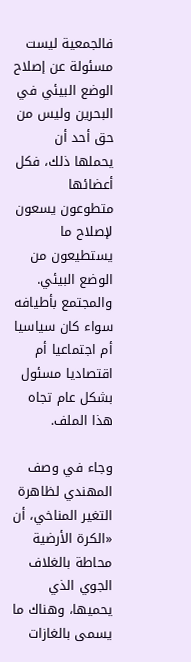فالجمعية ليست مسئولة عن إصلاح الوضع البيئي في البحرين وليس من حق أحد أن يحملها ذلك، فكل أعضائها متطوعون يسعون لإصلاح ما يستطيعون من الوضع البيئي. والمجتمع بأطيافه سواء كان سياسيا أم اجتماعيا أم اقتصاديا مسئول بشكل عام تجاه هذا الملف.

وجاء في وصف المهندي لظاهرة التغير المناخي، أن «الكرة الأرضية محاطة بالغلاف الجوي الذي يحميها، وهناك ما يسمى بالغازات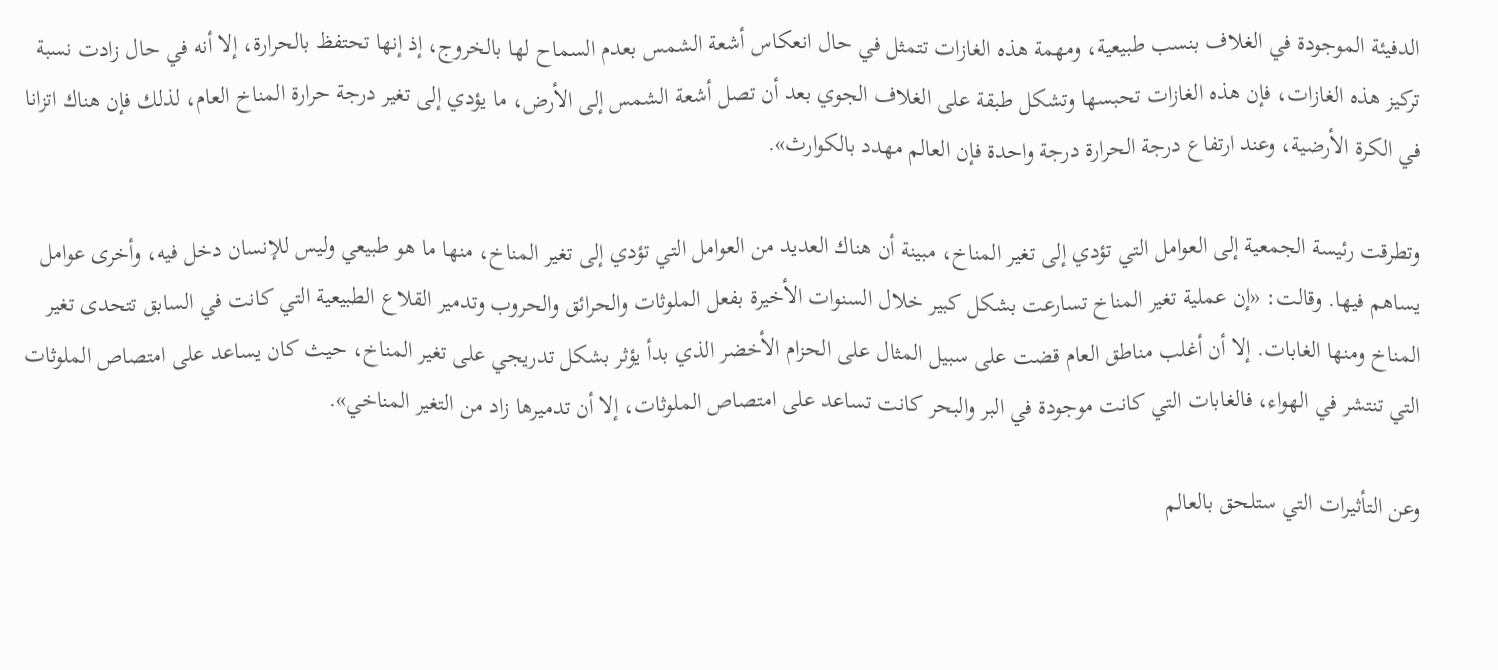الدفيئة الموجودة في الغلاف بنسب طبيعية، ومهمة هذه الغازات تتمثل في حال انعكاس أشعة الشمس بعدم السماح لها بالخروج، إذ إنها تحتفظ بالحرارة، إلا أنه في حال زادت نسبة تركيز هذه الغازات، فإن هذه الغازات تحبسها وتشكل طبقة على الغلاف الجوي بعد أن تصل أشعة الشمس إلى الأرض، ما يؤدي إلى تغير درجة حرارة المناخ العام، لذلك فإن هناك اتزانا في الكرة الأرضية، وعند ارتفاع درجة الحرارة درجة واحدة فإن العالم مهدد بالكوارث».

وتطرقت رئيسة الجمعية إلى العوامل التي تؤدي إلى تغير المناخ، مبينة أن هناك العديد من العوامل التي تؤدي إلى تغير المناخ، منها ما هو طبيعي وليس للإنسان دخل فيه، وأخرى عوامل يساهم فيها. وقالت: «إن عملية تغير المناخ تسارعت بشكل كبير خلال السنوات الأخيرة بفعل الملوثات والحرائق والحروب وتدمير القلاع الطبيعية التي كانت في السابق تتحدى تغير المناخ ومنها الغابات. إلا أن أغلب مناطق العام قضت على سبيل المثال على الحزام الأخضر الذي بدأ يؤثر بشكل تدريجي على تغير المناخ، حيث كان يساعد على امتصاص الملوثات التي تنتشر في الهواء، فالغابات التي كانت موجودة في البر والبحر كانت تساعد على امتصاص الملوثات، إلا أن تدميرها زاد من التغير المناخي».

وعن التأثيرات التي ستلحق بالعالم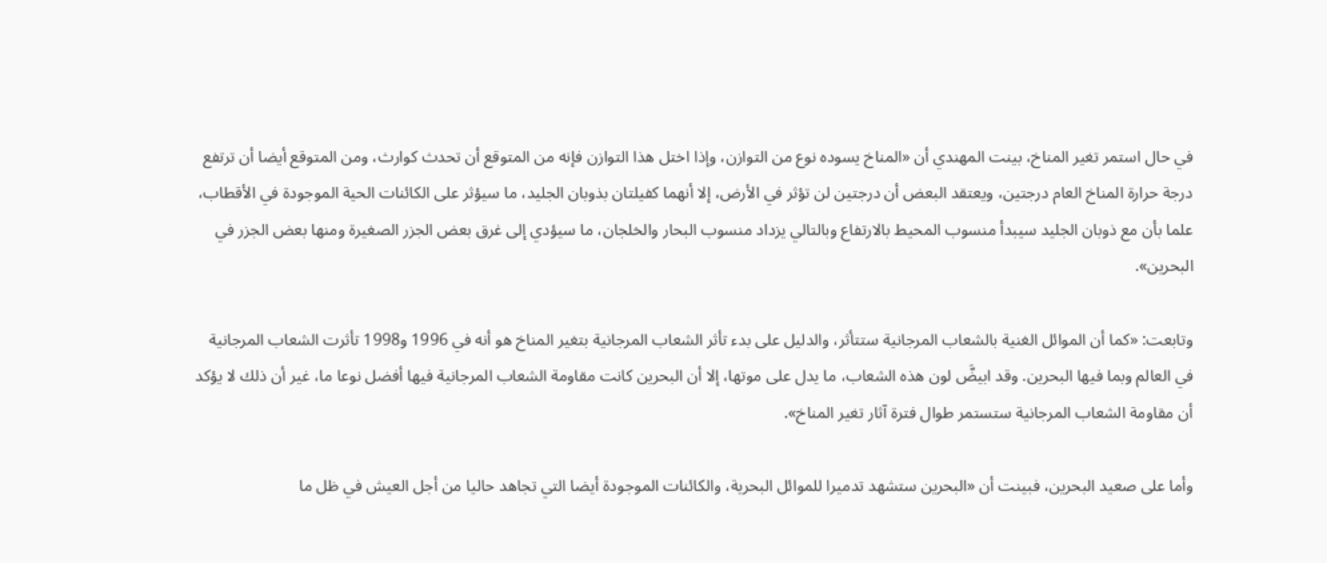في حال استمر تغير المناخ، بينت المهندي أن «المناخ يسوده نوع من التوازن، وإذا اختل هذا التوازن فإنه من المتوقع أن تحدث كوارث، ومن المتوقع أيضا أن ترتفع درجة حرارة المناخ العام درجتين، ويعتقد البعض أن درجتين لن تؤثر في الأرض، إلا أنهما كفيلتان بذوبان الجليد، ما سيؤثر على الكائنات الحية الموجودة في الأقطاب، علما بأن مع ذوبان الجليد سيبدأ منسوب المحيط بالارتفاع وبالتالي يزداد منسوب البحار والخلجان، ما سيؤدي إلى غرق بعض الجزر الصغيرة ومنها بعض الجزر في البحرين».

وتابعت: «كما أن الموائل الغنية بالشعاب المرجانية ستتأثر، والدليل على بدء تأثر الشعاب المرجانية بتغير المناخ هو أنه في 1996 و1998 تأثرت الشعاب المرجانية في العالم وبما فيها البحرين. وقد ابيضَّ لون هذه الشعاب، ما يدل على موتها، إلا أن البحرين كانت مقاومة الشعاب المرجانية فيها أفضل نوعا ما، غير أن ذلك لا يؤكد أن مقاومة الشعاب المرجانية ستستمر طوال فترة آثار تغير المناخ».

وأما على صعيد البحرين، فبينت أن «البحرين ستشهد تدميرا للموائل البحرية، والكائنات الموجودة أيضا التي تجاهد حاليا من أجل العيش في ظل ما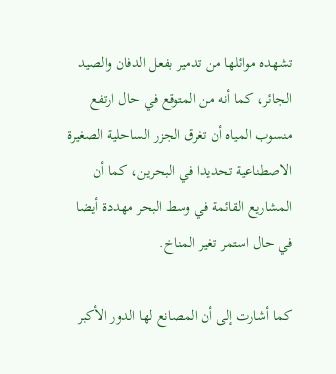تشهده موائلها من تدمير بفعل الدفان والصيد الجائر، كما أنه من المتوقع في حال ارتفع منسوب المياه أن تغرق الجزر الساحلية الصغيرة الاصطناعية تحديدا في البحرين، كما أن المشاريع القائمة في وسط البحر مهددة أيضا في حال استمر تغير المناخ.

كما أشارت إلى أن المصانع لها الدور الأكبر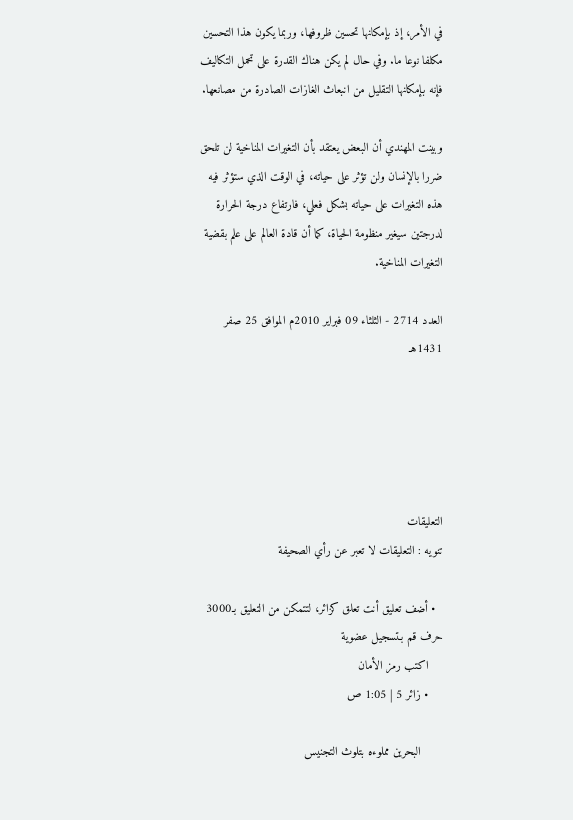في الأمر، إذ بإمكانها تحسين ظروفها، وربما يكون هذا التحسين مكلفا نوعا ما. وفي حال لم يكن هناك القدرة على تحمل التكاليف فإنه بإمكانها التقليل من انبعاث الغازات الصادرة من مصانعها.

وبينت المهندي أن البعض يعتقد بأن التغيرات المناخية لن تلحق ضررا بالإنسان ولن تؤثر على حياته، في الوقت الذي ستؤثر فيه هذه التغيرات على حياته بشكل فعلي، فارتفاع درجة الحرارة لدرجتين سيغير منظومة الحياة، كما أن قادة العالم على علم بقضية التغيرات المناخية.

العدد 2714 - الثلثاء 09 فبراير 2010م الموافق 25 صفر 1431هـ





التعليقات
تنويه : التعليقات لا تعبر عن رأي الصحيفة

  • أضف تعليق أنت تعلق كزائر، لتتمكن من التعليق بـ3000 حرف قم بـتسجيل عضوية
    اكتب رمز الأمان
    • زائر 5 | 1:05 ص

      البحرين مملوءه بتلوث التجنيس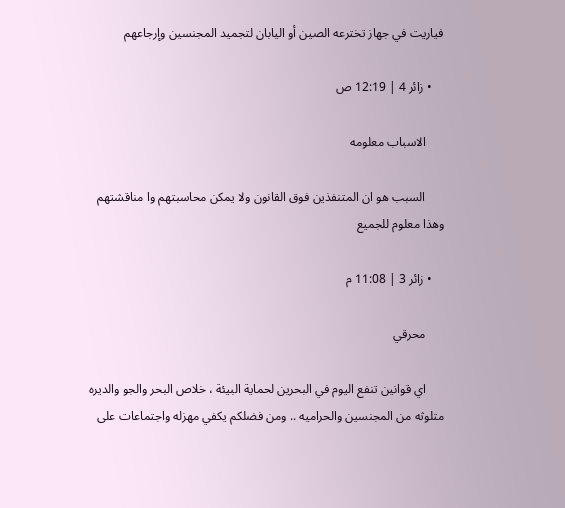فياريت في جهاز تخترعه الصين أو اليابان لتجميد المجنسين وإرجاعهم

    • زائر 4 | 12:19 ص

      الاسباب معلومه

      السبب هو ان المتنفذين فوق القانون ولا يمكن محاسبتهم وا مناقشتهم وهذا معلوم للجميع

    • زائر 3 | 11:08 م

      محرقي

      اي قوانين تنفع اليوم في البحرين لحماية البيئة ، خلاص البحر والجو والديره متلوثه من المجنسين والحراميه .. ومن فضلكم يكفي مهزله واجتماعات على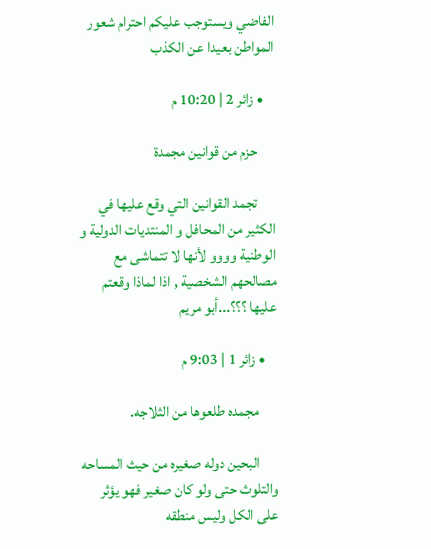الفاضي ويستوجب عليكم احترام شعور المواطن بعيدا عن الكذب

    • زائر 2 | 10:20 م

      حزم من قوانين مجمدة

      تجمد القوانين التي وقع عليها في الكثير من المحافل و المنتديات الدولية و الوطنية وووو لأنها لا تتماشى مع مصالحهم الشخصية , اذا لماذا وقعتم عليها ؟؟؟...أبو مريم

    • زائر 1 | 9:03 م

      مجمده طلعوها من الثلاجه.

      البحين دوله صغيره من حيث المساحه والتلوث حتى ولو كان صغير فهو يؤثر على الكل وليس منطقه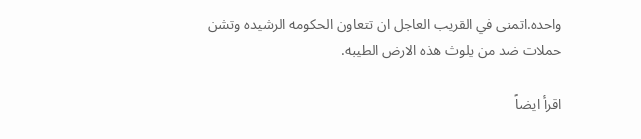واحده.اتمنى في القريب العاجل ان تتعاون الحكومه الرشيده وتشن حملات ضد من يلوث هذه الارض الطيبه.

اقرأ ايضاً